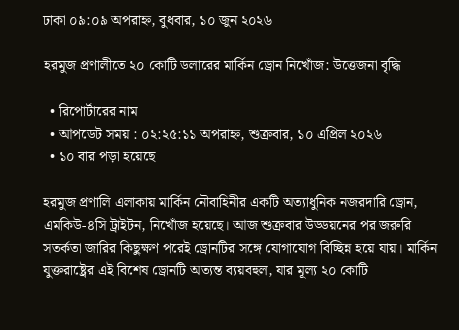ঢাকা ০৯:০৯ অপরাহ্ন, বুধবার, ১০ জুন ২০২৬

হরমুজ প্রণালীতে ২০ কোটি ডলারের মার্কিন ড্রোন নিখোঁজ: উত্তেজনা বৃদ্ধি

  • রিপোর্টারের নাম
  • আপডেট সময় : ০২:২৫:১১ অপরাহ্ন, শুক্রবার, ১০ এপ্রিল ২০২৬
  • ১০ বার পড়া হয়েছে

হরমুজ প্রণালি এলাকায় মার্কিন নৌবাহিনীর একটি অত্যাধুনিক নজরদারি ড্রোন, এমকিউ-৪সি ট্রাইটন, নিখোঁজ হয়েছে। আজ শুক্রবার উড্ডয়নের পর জরুরি সতর্কতা জারির কিছুক্ষণ পরেই ড্রোনটির সঙ্গে যোগাযোগ বিচ্ছিন্ন হয়ে যায়। মার্কিন যুক্তরাষ্ট্রের এই বিশেষ ড্রোনটি অত্যন্ত ব্যয়বহুল, যার মূল্য ২০ কোটি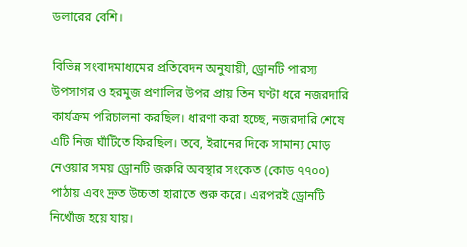ডলারের বেশি।

বিভিন্ন সংবাদমাধ্যমের প্রতিবেদন অনুযায়ী, ড্রোনটি পারস্য উপসাগর ও হরমুজ প্রণালির উপর প্রায় তিন ঘণ্টা ধরে নজরদারি কার্যক্রম পরিচালনা করছিল। ধারণা করা হচ্ছে, নজরদারি শেষে এটি নিজ ঘাঁটিতে ফিরছিল। তবে, ইরানের দিকে সামান্য মোড় নেওয়ার সময় ড্রোনটি জরুরি অবস্থার সংকেত (কোড ৭৭০০) পাঠায় এবং দ্রুত উচ্চতা হারাতে শুরু করে। এরপরই ড্রোনটি নিখোঁজ হয়ে যায়।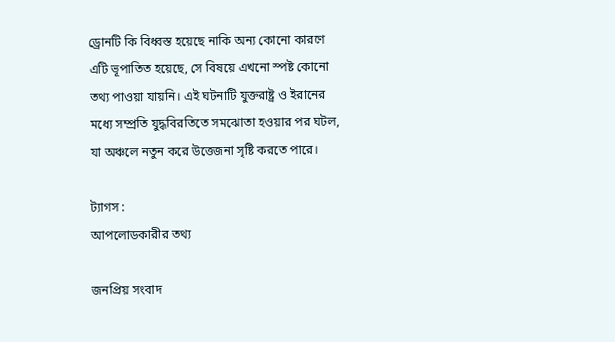ড্রোনটি কি বিধ্বস্ত হয়েছে নাকি অন্য কোনো কারণে এটি ভূপাতিত হয়েছে, সে বিষয়ে এখনো স্পষ্ট কোনো তথ্য পাওয়া যায়নি। এই ঘটনাটি যুক্তরাষ্ট্র ও ইরানের মধ্যে সম্প্রতি যুদ্ধবিরতিতে সমঝোতা হওয়ার পর ঘটল, যা অঞ্চলে নতুন করে উত্তেজনা সৃষ্টি করতে পারে।

ট্যাগস :
আপলোডকারীর তথ্য

জনপ্রিয় সংবাদ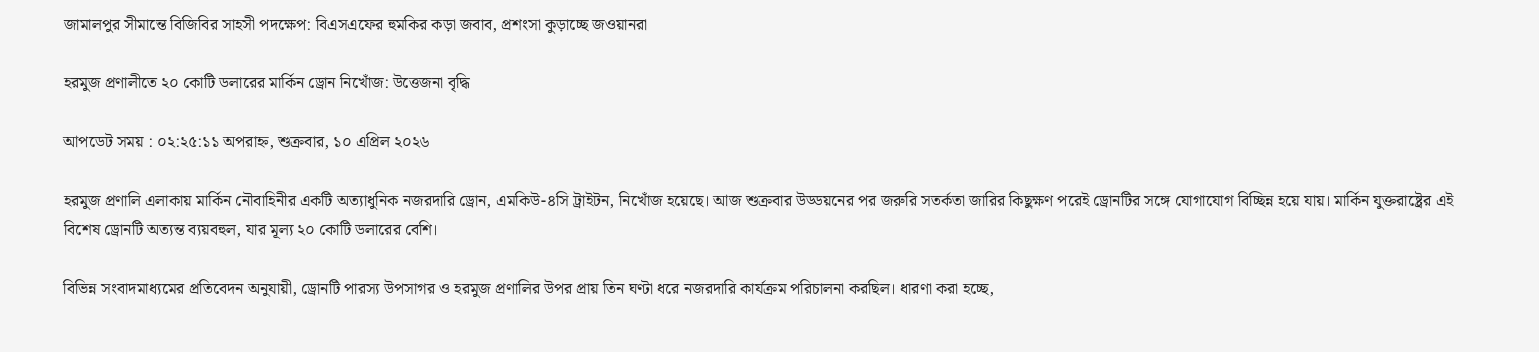জামালপুর সীমান্তে বিজিবির সাহসী পদক্ষেপ: বিএসএফের হুমকির কড়া জবাব, প্রশংসা কুড়াচ্ছে জওয়ানরা

হরমুজ প্রণালীতে ২০ কোটি ডলারের মার্কিন ড্রোন নিখোঁজ: উত্তেজনা বৃদ্ধি

আপডেট সময় : ০২:২৫:১১ অপরাহ্ন, শুক্রবার, ১০ এপ্রিল ২০২৬

হরমুজ প্রণালি এলাকায় মার্কিন নৌবাহিনীর একটি অত্যাধুনিক নজরদারি ড্রোন, এমকিউ-৪সি ট্রাইটন, নিখোঁজ হয়েছে। আজ শুক্রবার উড্ডয়নের পর জরুরি সতর্কতা জারির কিছুক্ষণ পরেই ড্রোনটির সঙ্গে যোগাযোগ বিচ্ছিন্ন হয়ে যায়। মার্কিন যুক্তরাষ্ট্রের এই বিশেষ ড্রোনটি অত্যন্ত ব্যয়বহুল, যার মূল্য ২০ কোটি ডলারের বেশি।

বিভিন্ন সংবাদমাধ্যমের প্রতিবেদন অনুযায়ী, ড্রোনটি পারস্য উপসাগর ও হরমুজ প্রণালির উপর প্রায় তিন ঘণ্টা ধরে নজরদারি কার্যক্রম পরিচালনা করছিল। ধারণা করা হচ্ছে,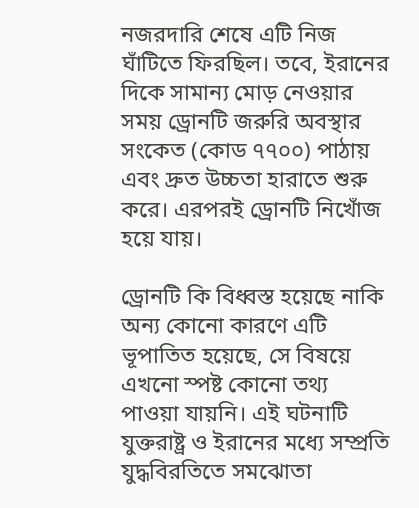নজরদারি শেষে এটি নিজ ঘাঁটিতে ফিরছিল। তবে, ইরানের দিকে সামান্য মোড় নেওয়ার সময় ড্রোনটি জরুরি অবস্থার সংকেত (কোড ৭৭০০) পাঠায় এবং দ্রুত উচ্চতা হারাতে শুরু করে। এরপরই ড্রোনটি নিখোঁজ হয়ে যায়।

ড্রোনটি কি বিধ্বস্ত হয়েছে নাকি অন্য কোনো কারণে এটি ভূপাতিত হয়েছে, সে বিষয়ে এখনো স্পষ্ট কোনো তথ্য পাওয়া যায়নি। এই ঘটনাটি যুক্তরাষ্ট্র ও ইরানের মধ্যে সম্প্রতি যুদ্ধবিরতিতে সমঝোতা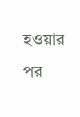হওয়ার পর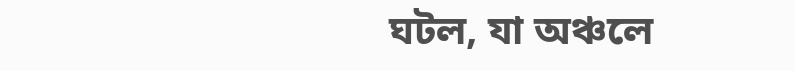ঘটল, যা অঞ্চলে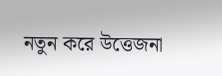নতুন করে উত্তেজনা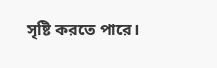সৃষ্টি করতে পারে।